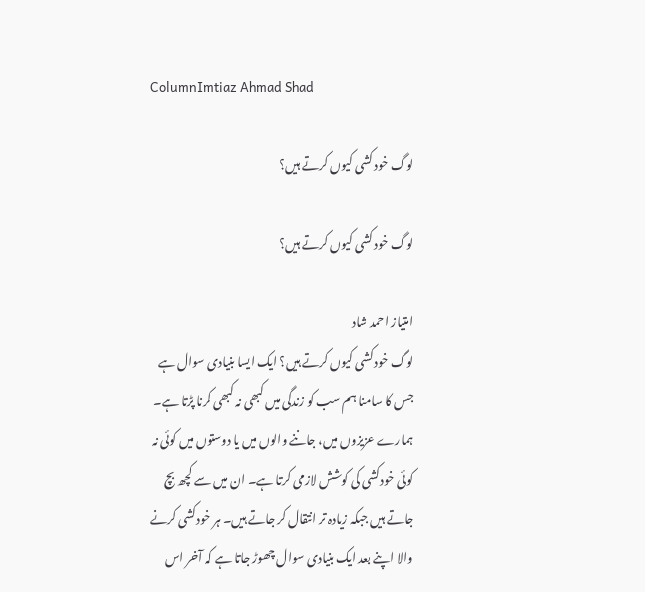ColumnImtiaz Ahmad Shad

لوگ خود کشی کیوں کرتے ہیں؟

لوگ خود کشی کیوں کرتے ہیں؟

امتیاز احمد شاد
لوگ خود کشی کیوں کرتے ہیں؟ ایک ایسا بنیادی سوال ہے جس کا سامنا ہم سب کو زندگی میں کبھی نہ کبھی کرنا پڑتا ہے۔ ہمارے عزیزوں میں، جاننے والوں میں یا دوستوں میں کوئی نہ کوئی خودکشی کی کوشش لازمی کرتا ہے۔ ان میں سے کچھ بچ جاتے ہیں جبکہ زیادہ تر انتقال کر جاتے ہیں۔ ہر خودکشی کرنے والا اپنے بعد ایک بنیادی سوال چھوڑ جاتا ہے کہ آخر اس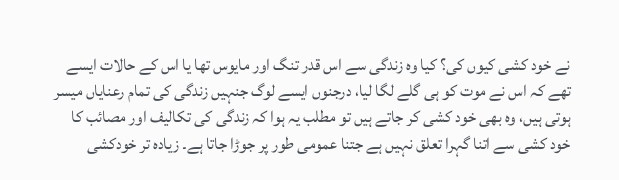نے خود کشی کیوں کی؟ کیا وہ زندگی سے اس قدر تنگ اور مایوس تھا یا اس کے حالات ایسے تھے کہ اس نے موت کو ہی گلے لگا لیا، درجنوں ایسے لوگ جنہیں زندگی کی تمام رعنایاں میسر ہوتی ہیں، وہ بھی خود کشی کر جاتے ہیں تو مطلب یہ ہوا کہ زندگی کی تکالیف اور مصائب کا خود کشی سے اتنا گہرا تعلق نہیں ہے جتنا عمومی طور پر جوڑا جاتا ہے۔ زیادہ تر خودکشی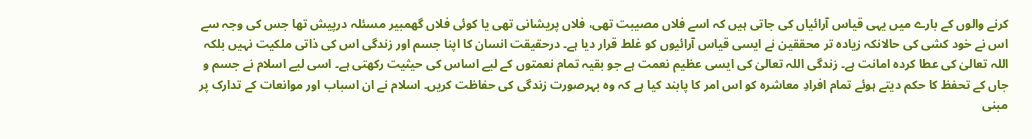کرنے والوں کے بارے میں یہی قیاس آرائیاں کی جاتی ہیں کہ اسے فلاں مصیبت تھی، فلاں پریشانی تھی یا کوئی فلاں گھمبیر مسئلہ درپیش تھا جس کی وجہ سے اس نے خود کشی کی حالانکہ زیادہ تر محققین نے ایسی قیاس آرائیوں کو غلط قرار دیا ہے۔ درحقیقت انسان کا اپنا جسم اور زندگی اس کی ذاتی ملکیت نہیں بلکہ اللہ تعالیٰ کی عطا کردہ امانت ہے۔ زندگی اللہ تعالیٰ کی ایسی عظیم نعمت ہے جو بقیہ تمام نعمتوں کے لیے اساس کی حیثیت رکھتی ہے۔ اسی لیے اسلام نے جسم و جاں کے تحفظ کا حکم دیتے ہوئے تمام افرادِ معاشرہ کو اس امر کا پابند کیا ہے کہ وہ بہرصورت زندگی کی حفاظت کریں۔ اسلام نے ان اسباب اور موانعات کے تدارک پر مبنی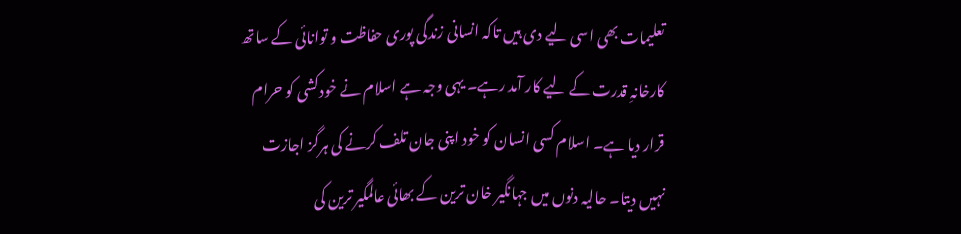تعلیمات بھی اسی لیے دی ہیں تاکہ انسانی زندگی پوری حفاظت و توانائی کے ساتھ کارخانہِ قدرت کے لیے کار آمد رہے۔ یہی وجہ ہے اسلام نے خودکشی کو حرام قرار دیا ہے۔ اسلام کسی انسان کو خود اپنی جان تلف کرنے کی ہرگز اجازت نہیں دیتا۔ حالیہ دنوں میں جہانگیر خان ترین کے بھائی عالمگیر ترین کی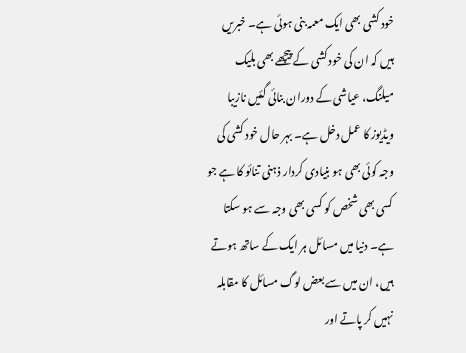خود کشی بھی ایک معمہ بنی ہوئی ہے۔ خبریں ہیں کہ ان کی خود کشی کے پیچھے بھی بلیک میلنگ، عیاشی کے دوران بنائی گئیں نازیبا ویڈیوز کا عمل دخل ہے۔ بہر حال خود کشی کی وجہ کوئی بھی ہو بنیادی کردار ذہنی تنائو کا ہے جو کسی بھی شخص کو کسی بھی وجہ سے ہو سکتا ہے۔ دنیا میں مسائل ہر ایک کے ساتھ ہوتے ہیں، ان میں سے بعض لوگ مسائل کا مقابلہ نہیں کر پاتے اور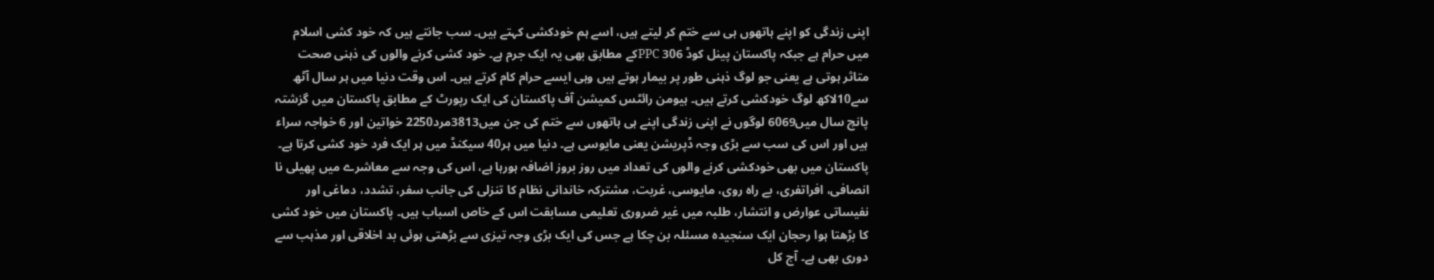اپنی زندگی کو اپنے ہاتھوں ہی سے ختم کر لیتے ہیں، اسے ہم خودکشی کہتے ہیں۔ سب جانتے ہیں کہ خود کشی اسلام میں حرام ہے جبکہ پاکستان پینل کوڈ 306 PPCکے مطابق بھی یہ ایک جرم ہے۔ خود کشی کرنے والوں کی ذہنی صحت متاثر ہوتی ہے یعنی جو لوگ ذہنی طور پر بیمار ہوتے ہیں وہی ایسے حرام کام کرتے ہیں۔ اس وقت دنیا میں ہر سال آٹھ سے10لاکھ لوگ خودکشی کرتے ہیں۔ ہیومن رائٹس کمیشن آف پاکستان کی ایک رپورٹ کے مطابق پاکستان میں گزشتہ پانچ سال میں6069 لوگوں نے اپنی زندگی اپنے ہی ہاتھوں سے ختم کی جن میں3813مرد2250 خواتین اور 6 خواجہ سراء ہیں اور اس کی سب سے بڑی وجہ ڈپریشن یعنی مایوسی ہے۔ دنیا میں ہر40 سیکنڈ میں ہر ایک فرد خود کشی کرتا ہے۔ پاکستان میں بھی خودکشی کرنے والوں کی تعداد میں روز بروز اضافہ ہورہا ہے، اس کی وجہ سے معاشرے میں پھیلی نا انصافی، افراتفری، بے راہ روی، مایوسی، غربت، مشترکہ خاندانی نظام کا تنزلی کی جانب سفر، تشدد، دماغی اور نفیساتی عوارض و انتشار، طلبہ میں غیر ضروری تعلیمی مسابقت اس کے خاص اسباب ہیں۔ پاکستان میں خود کشی کا بڑھتا ہوا رحجان ایک سنجیدہ مسئلہ بن چکا ہے جس کی ایک بڑی وجہ تیزی سے بڑھتی ہوئی بد اخلاقی اور مذہب سے دوری بھی ہے۔ آج کل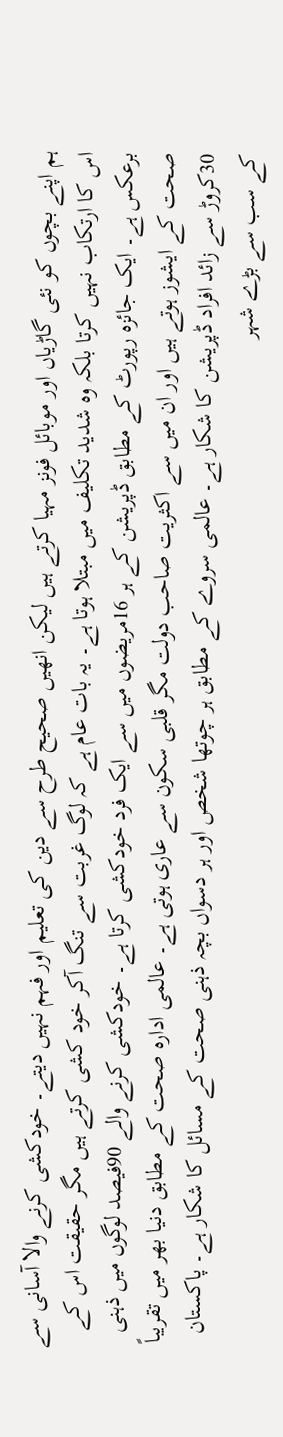ہم اپنے بچوں کو نئی گاڑیاں اور موبائل فونز مہیا کرتے ہیں لیکن انھیں صحیح طرح سے دین کی تعلیم اور فہم نہیں دیتے۔ خودکشی کرنے والا آسانی سے اس کا ارتکاب نہیں کرتا بلکہ وہ شدید تکلیف میں مبتلا ہوتا ہے۔ یہ بات عام ہے کہ لوگ غربت سے تنگ آکر خود کشی کرتے ہیں مگر حقیقت اس کے برعکس ہے۔ ایک جائزہ رپورٹ کے مطابق ڈپریشن کے ہر 16مریضوں میں سے ایک فرد خودکشی کرتا ہے۔ خودکشی کرنے والے 90فیصد لوگوں میں ذہنی صحت کے ایشوز ہوتے ہیں اور ان میں سے اکثریت صاحب دولت مگر قلبی سکون سے عاری ہوتی ہے۔ عالمی ادارہ صحت کے مطابق دنیا بھر میں تقریباً 30کروڑ سے زائد افراد ڈپریشن کا شکار ہے۔ عالمی سروے کے مطابق ہر چوتھا شخص اور ہر دسواں بچہ ذہنی صحت کے مسائل کا شکار ہے۔ پاکستان کے سب سے بڑے شہر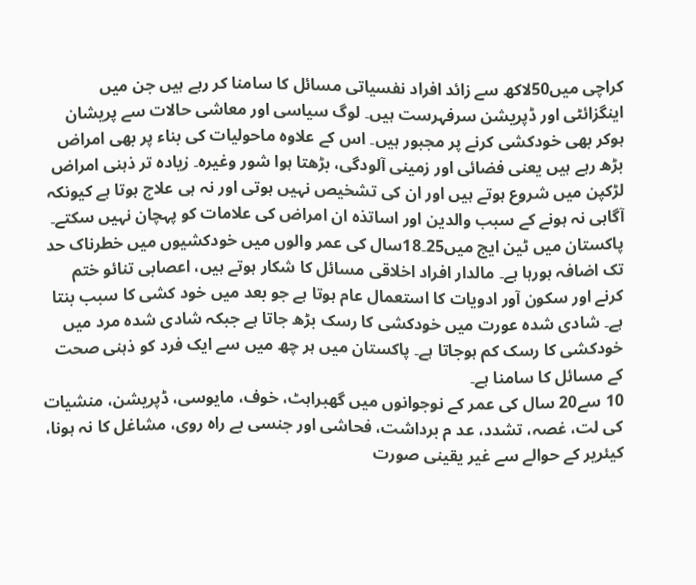کراچی میں50لاکھ سے زائد افراد نفسیاتی مسائل کا سامنا کر رہے ہیں جن میں اینگزائٹی اور ڈپریشن سرفہرست ہیں۔ لوگ سیاسی اور معاشی حالات سے پریشان ہوکر بھی خودکشی کرنے پر مجبور ہیں۔ اس کے علاوہ ماحولیات کی بناء پر بھی امراض بڑھ رہے ہیں یعنی فضائی اور زمینی آلودگی، بڑھتا ہوا شور وغیرہ۔ زیادہ تر ذہنی امراض لڑکپن میں شروع ہوتے ہیں اور ان کی تشخیص نہیں ہوتی اور نہ ہی علاج ہوتا ہے کیونکہ آگاہی نہ ہونے کے سبب والدین اور اساتذہ ان امراض کی علامات کو پہچان نہیں سکتے۔ پاکستان میں ٹین ایج میں25۔18سال کی عمر والوں میں خودکشیوں میں خطرناک حد تک اضافہ ہورہا ہے۔ مالدار افراد اخلاقی مسائل کا شکار ہوتے ہیں، اعصابی تنائو ختم کرنے اور سکون آور ادویات کا استعمال عام ہوتا ہے جو بعد میں خود کشی کا سبب بنتا ہے۔ شادی شدہ عورت میں خودکشی کا رسک بڑھ جاتا ہے جبکہ شادی شدہ مرد میں خودکشی کا رسک کم ہوجاتا ہے۔ پاکستان میں ہر چھ میں سے ایک فرد کو ذہنی صحت کے مسائل کا سامنا ہے۔
10 سے20 سال کی عمر کے نوجوانوں میں گھبراہٹ، خوف، مایوسی، ڈپریشن، منشیات کی لت، غصہ، تشدد، عد م برداشت، فحاشی اور جنسی بے راہ روی، مشاغل کا نہ ہونا، کیئریر کے حوالے سے غیر یقینی صورت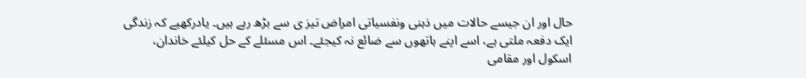حال اور ان جیسے حالات میں ذہنی ونفسیاتی امراض تیز ی سے بڑھ رہے ہیں۔ یادرکھیے کہ زندگی ایک دفعہ ملتی ہے، اسے اپنے ہاتھوں سے ضائع نہ کیجئے۔ اس مسئلے کے حل کیلئے خاندان، اسکول اور مقامی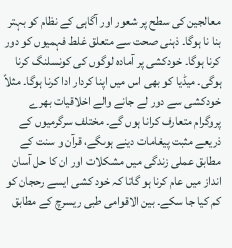معالجین کی سطح پر شعور اور آگاہی کے نظام کو بہتر بنا نا ہوگا۔ ذہنی صحت سے متعلق غلط فہمیوں کو دور کرنا ہوگا۔ خودکشی پر آمادہ لوگوں کی کونسلنگ کرنا ہوگی۔ میڈیا کو بھی اس میں اپنا کردار ادا کرنا ہوگا۔ مثلاً خودکشی سے دور لے جانے والے اخلاقیات بھرے پروگرام متعارف کرانا ہوں گے۔ مختلف سرگرمیوں کے ذریعے مثبت پیغامات دینے ہوںگے، قرآن و سنت کے مطابق عملی زندگی میں مشکلات اور ان کا حل آسان انداز میں عام کرنا ہو گاتا کہ خود کشی ایسے رحجان کو کم کیا جا سکے۔ بین الاقوامی طبی ریسرچ کے مطابق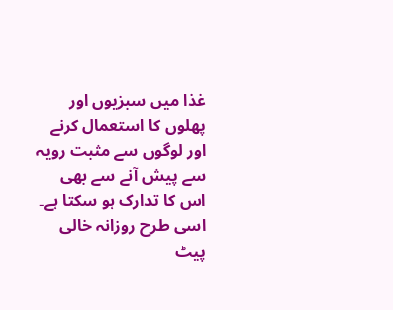غذا میں سبزیوں اور پھلوں کا استعمال کرنے اور لوگوں سے مثبت رویہ سے پیش آنے سے بھی اس کا تدارک ہو سکتا ہے۔ اسی طرح روزانہ خالی پیٹ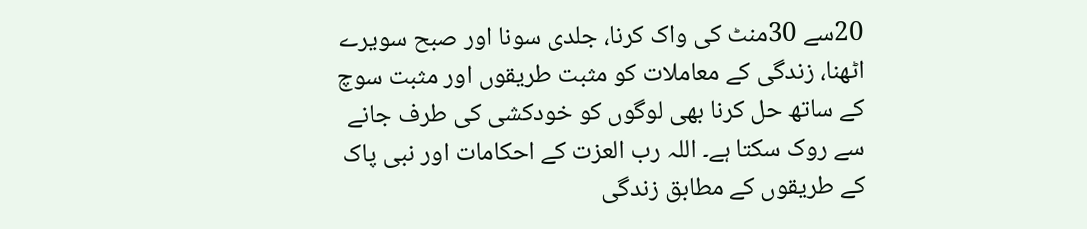20سے 30منٹ کی واک کرنا، جلدی سونا اور صبح سویرے اٹھنا، زندگی کے معاملات کو مثبت طریقوں اور مثبت سوچ کے ساتھ حل کرنا بھی لوگوں کو خودکشی کی طرف جانے سے روک سکتا ہے۔ اللہ رب العزت کے احکامات اور نبی پاک کے طریقوں کے مطابق زندگی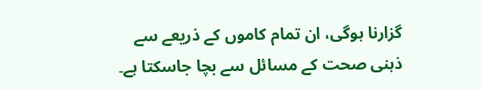گزارنا ہوگی، ان تمام کاموں کے ذریعے سے ذہنی صحت کے مسائل سے بچا جاسکتا ہے۔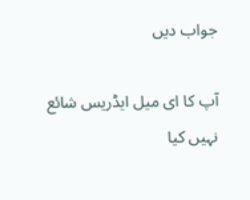جواب دیں

آپ کا ای میل ایڈریس شائع نہیں کیا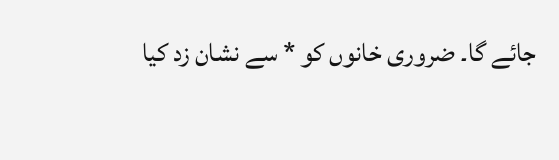جائے گا۔ ضروری خانوں کو * سے نشان زد کیا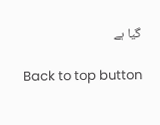گیا ہے

Back to top button